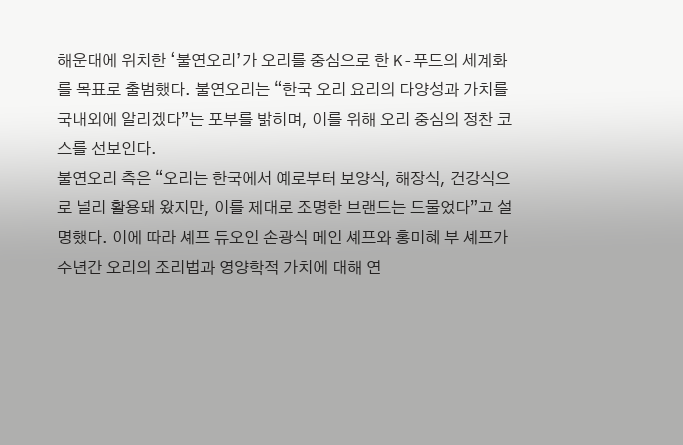해운대에 위치한 ‘불연오리’가 오리를 중심으로 한 K-푸드의 세계화를 목표로 출범했다. 불연오리는 “한국 오리 요리의 다양성과 가치를 국내외에 알리겠다”는 포부를 밝히며, 이를 위해 오리 중심의 정찬 코스를 선보인다.
불연오리 측은 “오리는 한국에서 예로부터 보양식, 해장식, 건강식으로 널리 활용돼 왔지만, 이를 제대로 조명한 브랜드는 드물었다”고 설명했다. 이에 따라 셰프 듀오인 손광식 메인 셰프와 홍미혜 부 셰프가 수년간 오리의 조리법과 영양학적 가치에 대해 연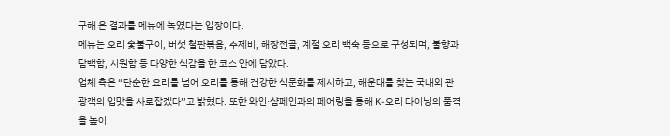구해 온 결과를 메뉴에 녹였다는 입장이다.
메뉴는 오리 숯불구이, 버섯 철판볶음, 수제비, 해장전골, 계절 오리 백숙 등으로 구성되며, 불향과 담백함, 시원함 등 다양한 식감을 한 코스 안에 담았다.
업체 측은 “단순한 요리를 넘어 오리를 통해 건강한 식문화를 제시하고, 해운대를 찾는 국내외 관광객의 입맛을 사로잡겠다”고 밝혔다. 또한 와인·샴페인과의 페어링을 통해 K-오리 다이닝의 품격을 높이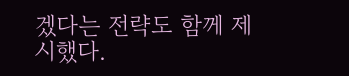겠다는 전략도 함께 제시했다.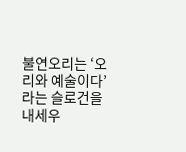불연오리는 ‘오리와 예술이다’라는 슬로건을 내세우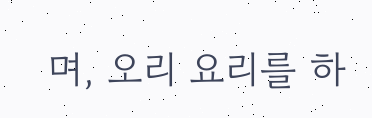며, 오리 요리를 하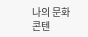나의 문화 콘텐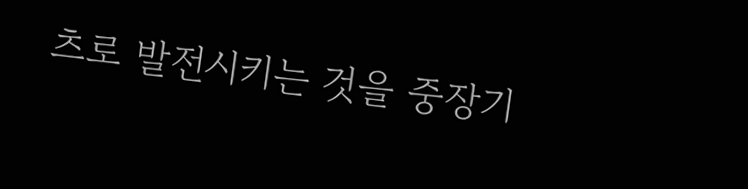츠로 발전시키는 것을 중장기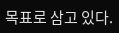목표로 삼고 있다.